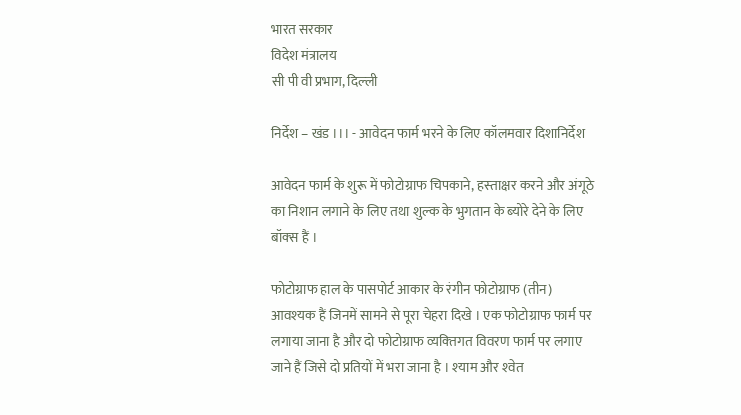भारत सरकार
विदेश मंत्रालय
सी पी वी प्रभाग, दिल्‍ली

निर्देश – खंड ।।। - आवेदन फार्म भरने के लिए कॉलमवार दिशानिर्देश

आवेदन फार्म के शुरू में फोटोग्राफ चिपकाने, हस्‍ताक्षर करने और अंगूठे का निशान लगाने के लिए तथा शुल्‍क के भुगतान के ब्‍योरे देने के लिए बॉक्‍स हैं ।

फोटोग्राफ हाल के पासपोर्ट आकार के रंगीन फोटोग्राफ (तीन) आवश्‍यक हैं जिनमें सामने से पूरा चेहरा दिखे । एक फोटोग्राफ फार्म पर लगाया जाना है और दो फोटोग्राफ व्‍यक्‍तिगत विवरण फार्म पर लगाए जाने हैं जिसे दो प्रतियों में भरा जाना है । श्‍याम और श्‍वेत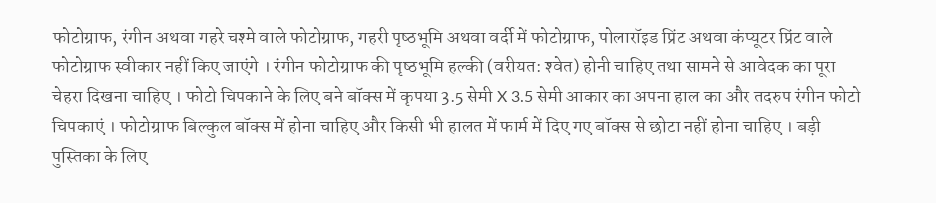फोटोग्राफ, रंगीन अथवा गहरे चश्‍मे वाले फोटोग्राफ, गहरी पृष्‍ठभूमि अथवा वर्दी में फोटोग्राफ, पोलारॉइड प्रिंट अथवा कंप्‍यूटर प्रिंट वाले फोटोग्राफ स्‍वीकार नहीं किए जाएंगे । रंगीन फोटोग्राफ की पृष्‍ठभूमि हल्‍की (वरीयत: श्‍वेत) होनी चाहिए तथा सामने से आवेदक का पूरा चेहरा दिखना चाहिए । फोटो चिपकाने के लिए बने बॉक्‍स में कृपया 3.5 सेमी X 3.5 सेमी आकार का अपना हाल का और तदरुप रंगीन फोटो चिपकाएं । फोटोग्राफ बिल्‍कुल बॉक्‍स में होना चाहिए और किसी भी हालत में फार्म में दिए गए बॉक्‍स से छोटा नहीं होना चाहिए । बड़ी पुस्‍तिका के लिए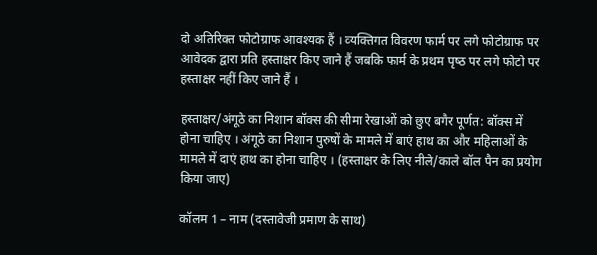दो अतिरिक्‍त फोटोग्राफ आवश्‍यक हैं । व्‍यक्‍तिगत विवरण फार्म पर लगे फोटोग्राफ पर आवेदक द्वारा प्रति हस्‍ताक्षर किए जाने हैं जबकि फार्म के प्रथम पृष्‍ठ पर लगे फोटो पर हस्‍ताक्षर नहीं किए जाने हैं ।

हस्‍ताक्षर/अंगूठे का निशान बॉक्‍स की सीमा रेखाओं को छुए बगैर पूर्णत: बॉक्‍स में होना चाहिए । अंगूठे का निशान पुरुषों के मामले में बाएं हाथ का और महिलाओं के मामले में दाएं हाथ का होना चाहिए । (हस्‍ताक्षर के लिए नीले/काले बॉल पैन का प्रयोग किया जाए)

कॉलम 1 – नाम (दस्‍तावेजी प्रमाण के साथ)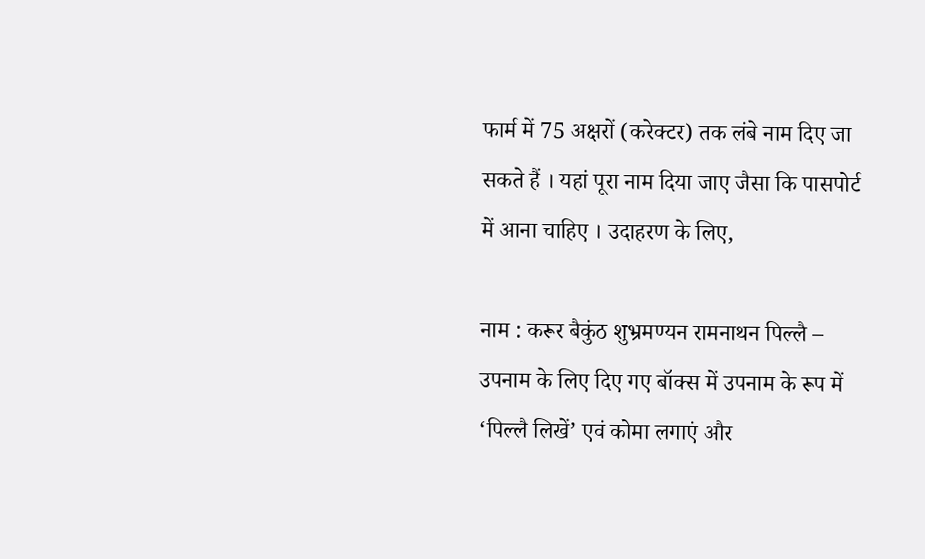फार्म में 75 अक्षरों (करेक्‍टर) तक लंबे नाम दिए जा सकते हैं । यहां पूरा नाम दिया जाए जैसा कि पासपोर्ट में आना चाहिए । उदाहरण के लिए,

नाम : करूर बैकुंठ शुभ्रमण्‍यन रामनाथन पिल्‍लै – उपनाम के लिए दिए गए बॉक्‍स में उपनाम के रूप में ‘पिल्‍लै लिखें’ एवं कोमा लगाएं और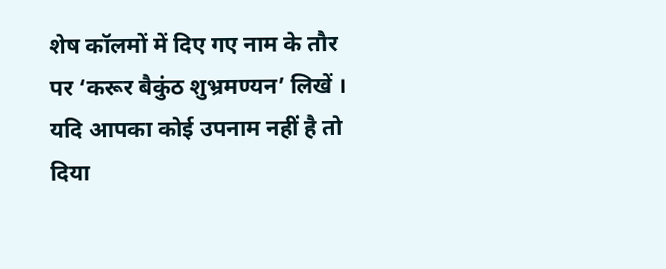शेष कॉलमों में दिए गए नाम के तौर पर ‘करूर बैकुंठ शुभ्रमण्‍यन’ लिखें । यदि आपका कोई उपनाम नहीं है तो दिया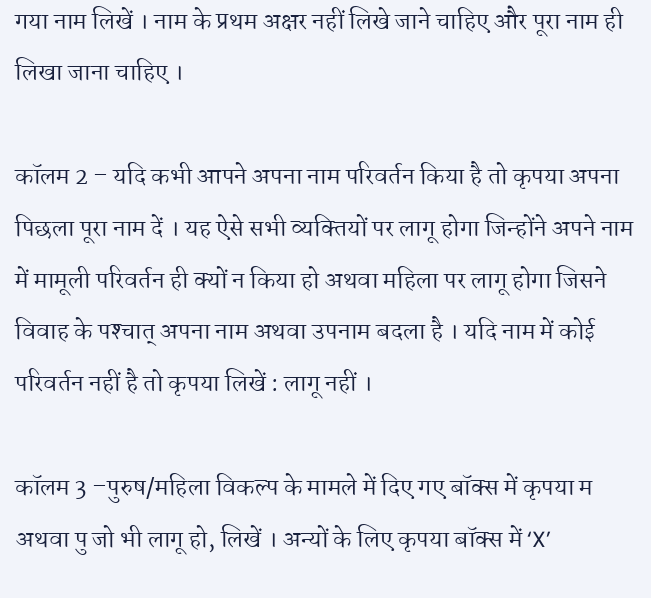गया नाम लिखें । नाम के प्रथम अक्षर नहीं लिखे जाने चाहिए और पूरा नाम ही लिखा जाना चाहिए ।

कॉलम 2 – यदि कभी आपने अपना नाम परिवर्तन किया है तो कृपया अपना पिछला पूरा नाम दें । यह ऐसे सभी व्‍यक्‍तियों पर लागू होगा जिन्‍होंने अपने नाम में मामूली परिवर्तन ही क्‍यों न किया हो अथवा महिला पर लागू होगा जिसने विवाह के पश्‍चात् अपना नाम अथवा उपनाम बदला है । यदि नाम में कोई परिवर्तन नहीं है तो कृपया लिखें : लागू नहीं ।

कॉलम 3 –पुरुष/महिला विकल्‍प के मामले में दिए गए बॉक्‍स में कृपया म अथवा पु जो भी लागू हो, लिखें । अन्‍यों के लिए कृपया बॉक्‍स में ‘X’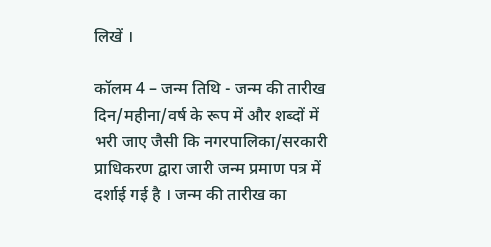लिखें ।

कॉलम 4 – जन्‍म तिथि - जन्‍म की तारीख दिन/महीना/वर्ष के रूप में और शब्‍दों में भरी जाए जैसी कि नगरपालिका/सरकारी प्राधिकरण द्वारा जारी जन्‍म प्रमाण पत्र में दर्शाई गई है । जन्‍म की तारीख का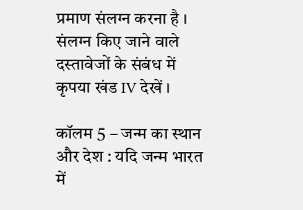प्रमाण संलग्‍न करना है । संलग्‍न किए जाने वाले दस्‍तावेजों के संबंध में कृपया खंड IV देखें ।

कॉलम 5 – जन्‍म का स्‍थान और देश : यदि जन्‍म भारत में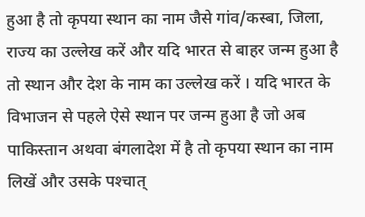हुआ है तो कृपया स्‍थान का नाम जैसे गांव/कस्‍बा, जिला, राज्‍य का उल्‍लेख करें और यदि भारत से बाहर जन्‍म हुआ है तो स्‍थान और देश के नाम का उल्‍लेख करें । यदि भारत के विभाजन से पहले ऐसे स्‍थान पर जन्‍म हुआ है जो अब पाकिस्‍तान अथवा बंगलादेश में है तो कृपया स्‍थान का नाम लिखें और उसके पश्‍चात्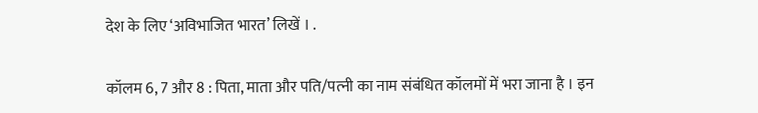देश के लिए ‘अविभाजित भारत’ लिखें । .

कॉलम 6, 7 और 8 : पिता, माता और पति/पत्‍नी का नाम संबंधित कॉलमों में भरा जाना है । इन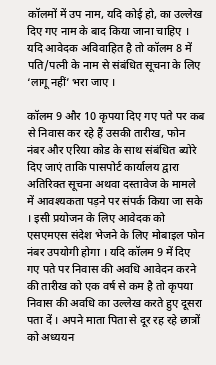कॉलमों में उप नाम, यदि कोई हो, का उल्‍लेख दिए गए नाम के बाद किया जाना चाहिए । यदि आवेदक अविवाहित है तो कॉलम 8 में पति/पत्‍नी के नाम से संबंधित सूचना के लिए ‘लागू नहीं’ भरा जाए ।

कॉलम 9 और 10 कृपया दिए गए पते पर कब से निवास कर रहे हैं उसकी तारीख, फोन नंबर और एरिया कोड के साथ संबंधित ब्‍योरे दिए जाएं ताकि पासपोर्ट कार्यालय द्वारा अतिरिक्‍त सूचना अथवा दस्‍तावेज के मामले में आवश्‍यकता पड़ने पर संपर्क किया जा सके । इसी प्रयोजन के लिए आवेदक को एसएमएस संदेश भेजने के लिए मोबाइल फोन नंबर उपयोगी होगा । यदि कॉलम 9 में दिए गए पते पर निवास की अवधि आवेदन करने की तारीख को एक वर्ष से कम है तो कृपया निवास की अवधि का उल्‍लेख करते हुए दूसरा पता दें । अपने माता पिता से दूर रह रहे छात्रों को अध्‍ययन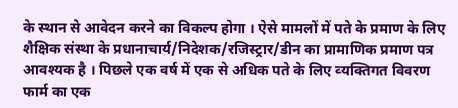के स्‍थान से आवेदन करने का विकल्‍प होगा । ऐसे मामलों में पते के प्रमाण के लिए शैक्षिक संस्‍था के प्रधानाचार्य/निदेशक/रजिस्‍ट्रार/डीन का प्रामाणिक प्रमाण पत्र आवश्‍यक है । पिछले एक वर्ष में एक से अधिक पते के लिए व्‍यक्‍तिगत विवरण फार्म का एक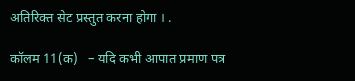अतिरिक्‍त सेट प्रस्‍तुत करना होगा । .

कॉलम 11(क)   – यदि कभी आपात प्रमाण पत्र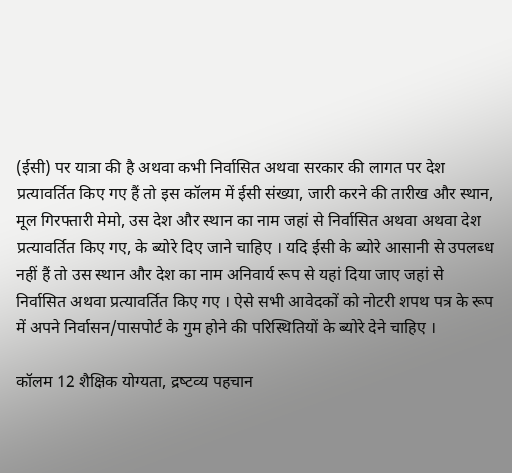(ईसी) पर यात्रा की है अथवा कभी निर्वासित अथवा सरकार की लागत पर देश प्रत्‍यावर्तित किए गए हैं तो इस कॉलम में ईसी संख्‍या, जारी करने की तारीख और स्‍थान, मूल गिरफ्तारी मेमो, उस देश और स्‍थान का नाम जहां से निर्वासित अथवा अथवा देश प्रत्‍यावर्तित किए गए, के ब्‍योरे दिए जाने चाहिए । यदि ईसी के ब्‍योरे आसानी से उपलब्‍ध नहीं हैं तो उस स्‍थान और देश का नाम अनिवार्य रूप से यहां दिया जाए जहां से निर्वासित अथवा प्रत्‍यावर्तित किए गए । ऐसे सभी आवेदकों को नोटरी शपथ पत्र के रूप में अपने निर्वासन/पासपोर्ट के गुम होने की परिस्‍थितियों के ब्‍योरे देने चाहिए ।

कॉलम 12 शैक्षिक योग्‍यता, द्रष्‍टव्‍य पहचान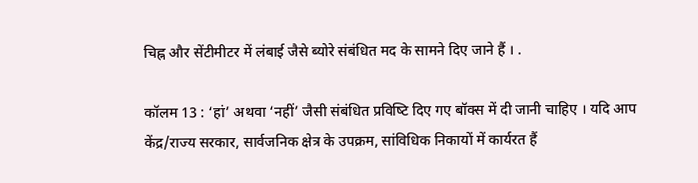चिह्न और सेंटीमीटर में लंबाई जैसे ब्‍योरे संबंधित मद के सामने दिए जाने हैं । .

कॉलम 13 : ‘हां’ अथवा ‘नहीं’ जैसी संबंधित प्रविष्‍टि दिए गए बॉक्‍स में दी जानी चाहिए । यदि आप केंद्र/राज्‍य सरकार, सार्वजनिक क्षेत्र के उपक्रम, सांविधिक निकायों में कार्यरत हैं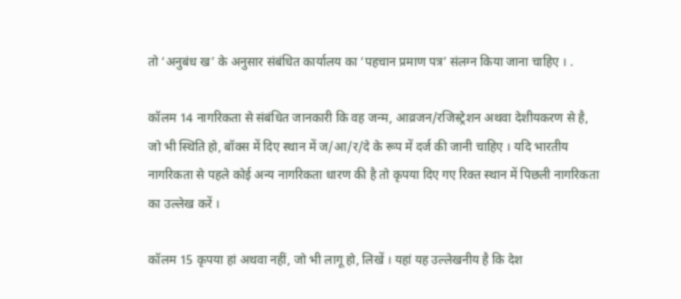तो ‘अनुबंध ख’ के अनुसार संबंधित कार्यालय का ‘पहचान प्रमाण पत्र’ संलग्‍न किया जाना चाहिए । .

कॉलम 14 नागरिकता से संबंधित जानकारी कि वह जन्‍म, आव्रजन/रजिस्‍ट्रेशन अथवा देशीयकरण से है, जो भी स्‍थिति हो, बॉक्‍स में दिए स्‍थान में ज/आ/र/दे के रूप में दर्ज की जानी चाहिए । यदि भारतीय नागरिकता से पहले कोई अन्‍य नागरिकता धारण की है तो कृपया दिए गए रिक्‍त स्‍थान में पिछली नागरिकता का उल्‍लेख करें ।

कॉलम 15 कृपया हां अथवा नहीं, जो भी लागू हो, लिखें । यहां यह उल्‍लेखनीय है कि देश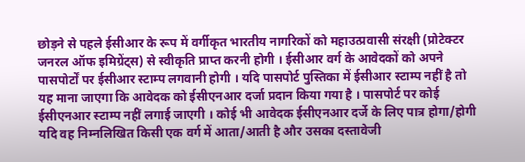छोड़ने से पहले ईसीआर के रूप में वर्गीकृत भारतीय नागरिकों को महाउत्‍प्रवासी संरक्षी (प्रोटेक्‍टर जनरल ऑफ इमिग्रेंट्स) से स्‍वीकृति प्राप्‍त करनी होगी । ईसीआर वर्ग के आवेदकों को अपने पासपोर्टों पर ईसीआर स्‍टाम्‍प लगवानी होगी । यदि पासपोर्ट पुस्‍तिका में ईसीआर स्‍टाम्‍प नहीं है तो यह माना जाएगा कि आवेदक को ईसीएनआर दर्जा प्रदान किया गया है । पासपोर्ट पर कोई ईसीएनआर स्‍टाम्‍प नहीं लगाई जाएगी । कोई भी आवेदक ईसीएनआर दर्जे के लिए पात्र होगा/होगी यदि वह निम्‍नलिखित किसी एक वर्ग में आता/आती है और उसका दस्‍तावेजी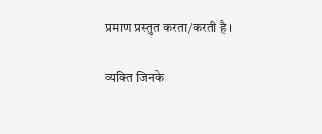प्रमाण प्रस्‍तुत करता/करती है ।

व्‍यक्‍ति जिनके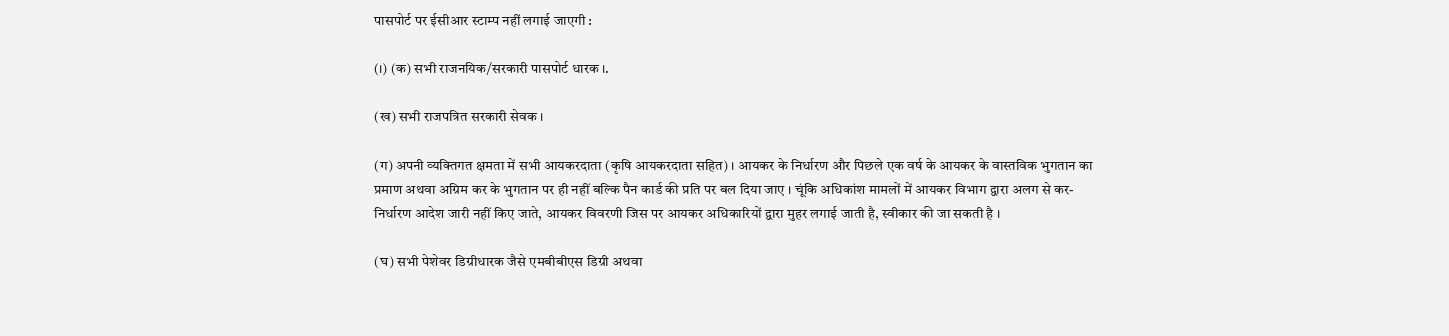पासपोर्ट पर ईसीआर स्‍टाम्‍प नहीं लगाई जाएगी :

(।) (क) सभी राजनयिक/सरकारी पासपोर्ट धारक ।.

(ख) सभी राजपत्रित सरकारी सेवक ।

(ग) अपनी व्‍यक्‍तिगत क्षमता में सभी आयकरदाता (कृषि आयकरदाता सहित) । आयकर के निर्धारण और पिछले एक वर्ष के आयकर के वास्‍तविक भुगतान का प्रमाण अथवा अग्रिम कर के भुगतान पर ही नहीं बल्‍कि पैन कार्ड की प्रति पर बल दिया जाए । चूंकि अधिकांश मामलों में आयकर विभाग द्वारा अलग से कर-निर्धारण आदेश जारी नहीं किए जाते, आयकर विवरणी जिस पर आयकर अधिकारियों द्वारा मुहर लगाई जाती है, स्‍वीकार की जा सकती है ।

(घ) सभी पेशेवर डिग्रीधारक जैसे एमबीबीएस डिग्री अथवा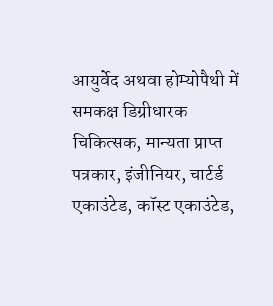आयुर्वेद अथवा होम्‍योपैथी में समकक्ष डिग्रीधारक चिकित्‍सक, मान्‍यता प्राप्‍त पत्रकार, इंजीनियर, चार्टर्ड एकाउंटेड, कॉस्‍ट एकाउंटेड,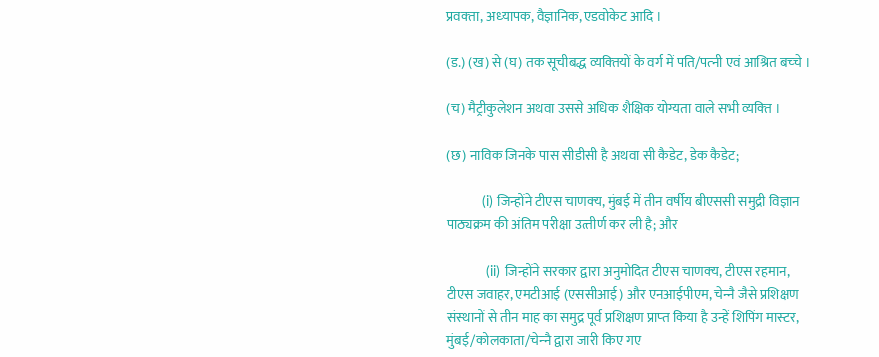प्रवक्‍ता, अध्‍यापक, वैज्ञानिक, एडवोकेट आदि ।

(ड.) (ख) से (घ) तक सूचीबद्ध व्‍यक्‍तियों के वर्ग में पति/पत्‍नी एवं आश्रित बच्‍चे ।

(च) मैट्रीकुलेशन अथवा उससे अधिक शैक्षिक योग्‍यता वाले सभी व्‍यक्‍ति ।

(छ) नाविक जिनके पास सीडीसी है अथवा सी कैडेट, डेक कैडेट;

         (i) जिन्‍होंने टीएस चाणक्‍य, मुंबई में तीन वर्षीय बीएससी समुद्री विज्ञान पाठ्यक्रम की अंतिम परीक्षा उत्‍तीर्ण कर ली है; और

          (ii) जिन्‍होंने सरकार द्वारा अनुमोदित टीएस चाणक्‍य, टीएस रहमान, टीएस जवाहर, एमटीआई (एससीआई) और एनआईपीएम, चेन्‍नै जैसे प्रशिक्षण संस्‍थानों से तीन माह का समुद्र पूर्व प्रशिक्षण प्राप्‍त किया है उन्‍हें शिपिंग मास्‍टर, मुंबई/कोलकाता/चेन्‍नै द्वारा जारी किए गए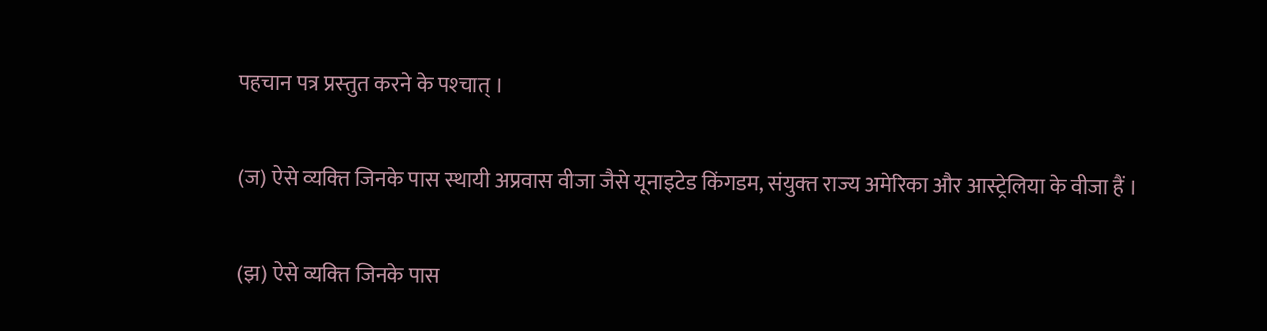पहचान पत्र प्रस्‍तुत करने के पश्‍चात् ।

(ज) ऐसे व्‍यक्‍ति जिनके पास स्‍थायी अप्रवास वीजा जैसे यूनाइटेड किंगडम, संयुक्‍त राज्‍य अमेरिका और आस्‍ट्रेलिया के वीजा हैं ।

(झ) ऐसे व्‍यक्‍ति जिनके पास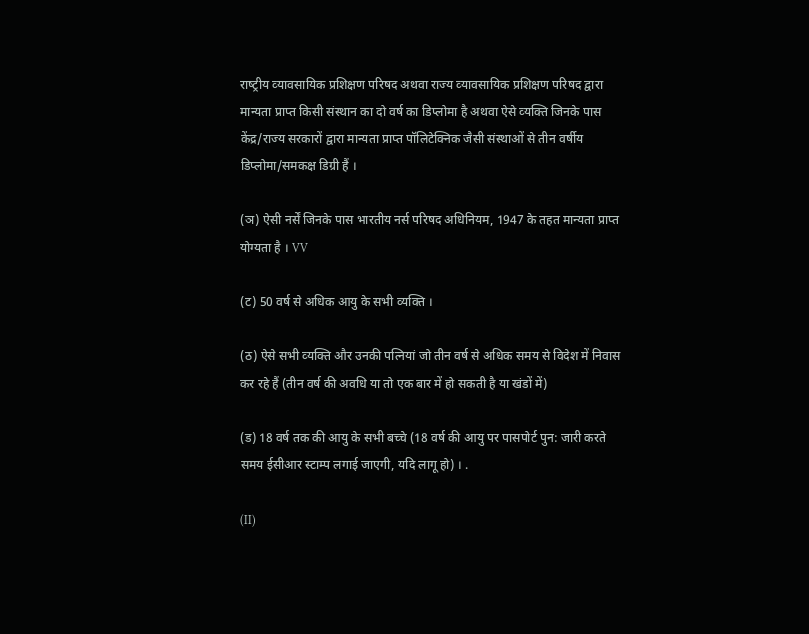राष्‍ट्रीय व्‍यावसायिक प्रशिक्षण परिषद अथवा राज्‍य व्‍यावसायिक प्रशिक्षण परिषद द्वारा मान्‍यता प्राप्‍त किसी संस्‍थान का दो वर्ष का डिप्‍लोमा है अथवा ऐसे व्‍यक्‍ति जिनके पास केंद्र/राज्‍य सरकारों द्वारा मान्‍यता प्राप्‍त पॉलिटेक्‍निक जैसी संस्‍थाओं से तीन वर्षीय डिप्‍लोमा/समकक्ष डिग्री हैं ।

(ञ) ऐसी नर्सें जिनके पास भारतीय नर्स परिषद अधिनियम, 1947 के तहत मान्‍यता प्राप्‍त योग्‍यता है । VV

(ट) 50 वर्ष से अधिक आयु के सभी व्‍यक्‍ति ।

(ठ) ऐसे सभी व्‍यक्‍ति और उनकी पत्‍नियां जो तीन वर्ष से अधिक समय से विदेश में निवास कर रहे हैं (तीन वर्ष की अवधि या तो एक बार में हो सकती है या खंडों में)

(ड) 18 वर्ष तक की आयु के सभी बच्‍चे (18 वर्ष की आयु पर पासपोर्ट पुन: जारी करते समय ईसीआर स्‍टाम्‍प लगाई जाएगी, यदि लागू हो) । .

(II)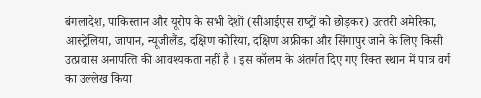बंगलादेश, पाकिस्‍तान और यूरोप के सभी देशों (सीआईएस राष्‍ट्रों को छोड़कर) उत्‍तरी अमेरिका, आस्‍ट्रेलिया, जापान, न्‍यूजीलैंड, दक्षिण कोरिया, दक्षिण अफ्रीका और सिंगापुर जाने के लिए किसी उत्‍प्रवास अनापत्‍ति की आवश्‍यकता नहीं है । इस कॉलम के अंतर्गत दिए गए रिक्‍त स्‍थान में पात्र वर्ग का उल्‍लेख किया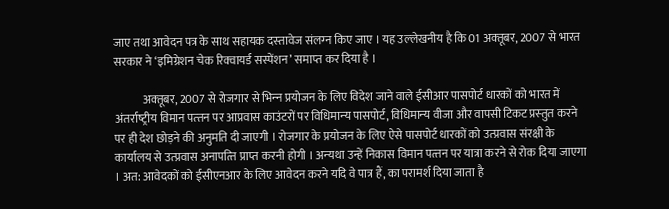जाए तथा आवेदन पत्र के साथ सहायक दस्‍तावेज संलग्‍न किए जाए । यह उल्‍लेखनीय है कि 01 अक्‍तूबर, 2007 से भारत सरकार ने ‘इमिग्रेशन चेक रिक्‍वायर्ड सस्‍पेंशन’ समाप्‍त कर दिया है ।

            अक्‍तूबर, 2007 से रोजगार से भिन्‍न प्रयोजन के लिए विदेश जाने वाले ईसीआर पासपोर्ट धारकों को भारत में अंतर्राष्‍ट्रीय विमान पत्‍तन पर आप्रवास काउंटरों पर विधिमान्‍य पासपोर्ट, विधिमान्‍य वीजा और वापसी टिकट प्रस्‍तुत करने पर ही देश छोड़ने की अनुमति दी जाएगी । रोजगार के प्रयोजन के लिए ऐसे पासपोर्ट धारकों को उत्‍प्रवास संरक्षी के कार्यालय से उत्‍प्रवास अनापत्‍ति प्राप्‍त करनी होगी । अन्‍यथा उन्‍हें निकास विमान पत्‍तन पर यात्रा करने से रोक दिया जाएगा । अत: आवेदकों को ईसीएनआर के लिए आवेदन करने यदि वे पात्र हैं, का परामर्श दिया जाता है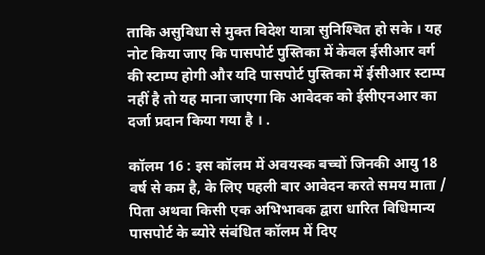ताकि असुविधा से मुक्‍त विदेश यात्रा सुनिश्‍चित हो सके । यह नोट किया जाए कि पासपोर्ट पुस्‍तिका में केवल ईसीआर वर्ग की स्‍टाम्‍प होगी और यदि पासपोर्ट पुस्‍तिका में ईसीआर स्‍टाम्‍प नहीं है तो यह माना जाएगा कि आवेदक को ईसीएनआर का दर्जा प्रदान किया गया है । .

कॉलम 16 : इस कॉलम में अवयस्‍क बच्‍चों जिनकी आयु 18 वर्ष से कम है, के लिए पहली बार आवेदन करते समय माता / पिता अथवा किसी एक अभिभावक द्वारा धारित विधिमान्‍य पासपोर्ट के ब्‍योरे संबंधित कॉलम में दिए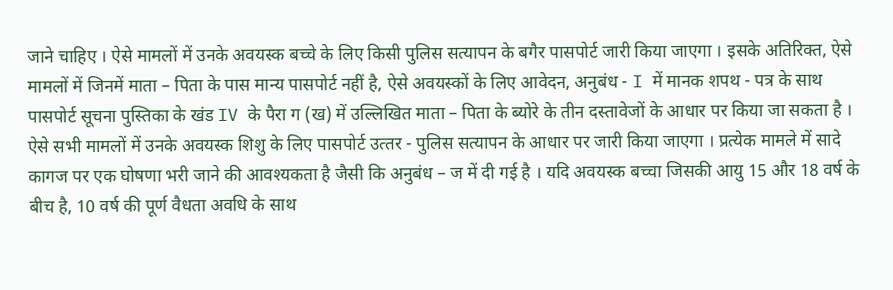जाने चाहिए । ऐसे मामलों में उनके अवयस्‍क बच्‍चे के लिए किसी पुलिस सत्‍यापन के बगैर पासपोर्ट जारी किया जाएगा । इसके अतिरिक्‍त, ऐसे मामलों में जिनमें माता – पिता के पास मान्‍य पासपोर्ट नहीं है, ऐसे अवयस्‍कों के लिए आवेदन, अनुबंध - I में मानक शपथ - पत्र के साथ पासपोर्ट सूचना पुस्‍तिका के खंड IV के पैरा ग (ख) में उल्‍लिखित माता – पिता के ब्‍योरे के तीन दस्‍तावेजों के आधार पर किया जा सकता है । ऐसे सभी मामलों में उनके अवयस्‍क शिशु के लिए पासपोर्ट उत्‍तर - पुलिस सत्‍यापन के आधार पर जारी किया जाएगा । प्रत्‍येक मामले में सादे कागज पर एक घोषणा भरी जाने की आवश्‍यकता है जैसी कि अनुबंध – ज में दी गई है । यदि अवयस्‍क बच्‍चा जिसकी आयु 15 और 18 वर्ष के बीच है, 10 वर्ष की पूर्ण वैधता अवधि के साथ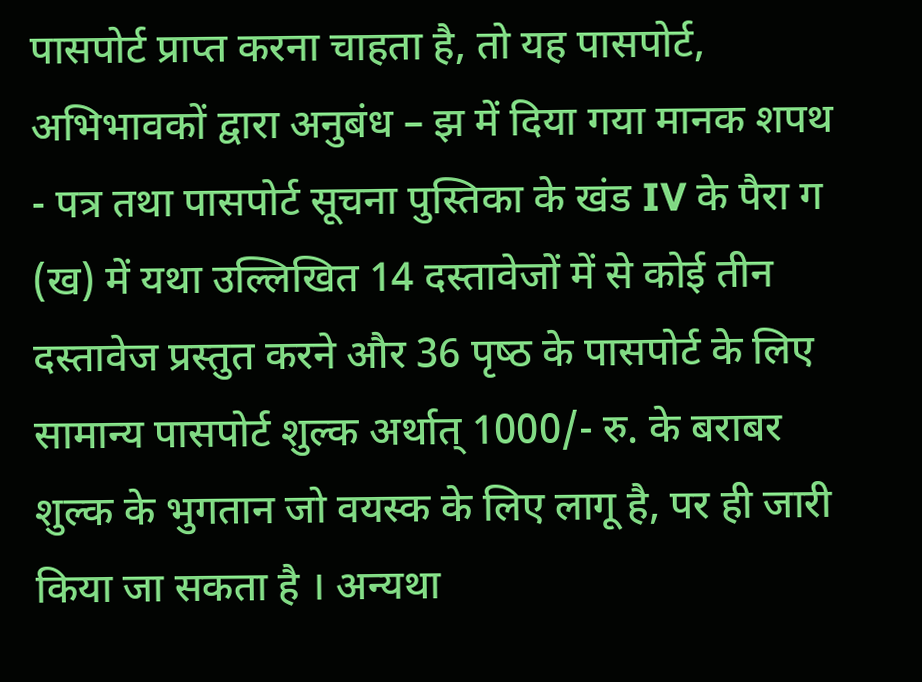पासपोर्ट प्राप्‍त करना चाहता है, तो यह पासपोर्ट, अभिभावकों द्वारा अनुबंध – झ में दिया गया मानक शपथ - पत्र तथा पासपोर्ट सूचना पुस्‍तिका के खंड IV के पैरा ग (ख) में यथा उल्‍लिखित 14 दस्‍तावेजों में से कोई तीन दस्‍तावेज प्रस्‍तुत करने और 36 पृष्‍ठ के पासपोर्ट के लिए सामान्‍य पासपोर्ट शुल्‍क अर्थात् 1000/- रु. के बराबर शुल्‍क के भुगतान जो वयस्‍क के लिए लागू है, पर ही जारी किया जा सकता है । अन्‍यथा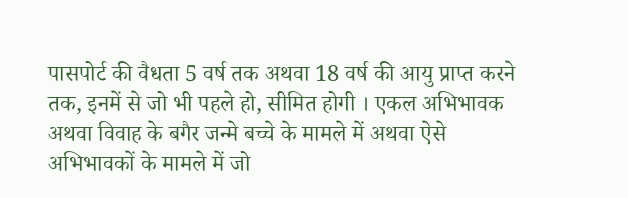पासपोर्ट की वैधता 5 वर्ष तक अथवा 18 वर्ष की आयु प्राप्‍त करने तक, इनमें से जो भी पहले हो, सीमित होगी । एकल अभिभावक अथवा विवाह के बगैर जन्‍मे बच्‍चे के मामले में अथवा ऐसे अभिभावकों के मामले में जो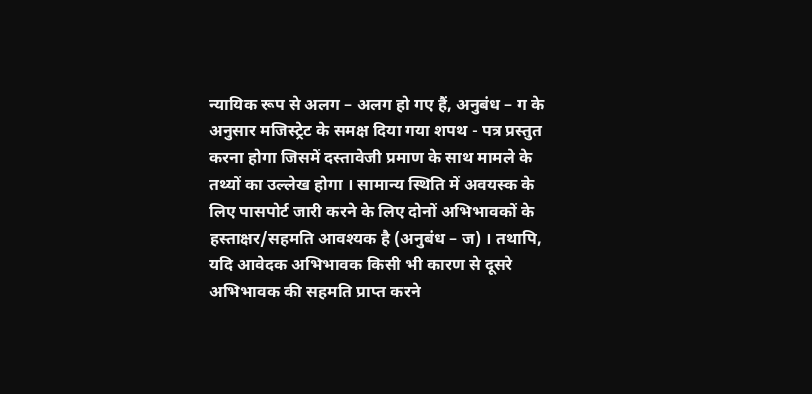न्‍यायिक रूप से अलग – अलग हो गए हैं, अनुबंध – ग के अनुसार मजिस्‍ट्रेट के समक्ष दिया गया शपथ - पत्र प्रस्‍तुत करना होगा जिसमें दस्‍तावेजी प्रमाण के साथ मामले के तथ्‍यों का उल्‍लेख होगा । सामान्‍य स्‍थिति में अवयस्‍क के लिए पासपोर्ट जारी करने के लिए दोनों अभिभावकों के हस्‍ताक्षर/सहमति आवश्‍यक है (अनुबंध – ज) । तथापि, यदि आवेदक अभिभावक किसी भी कारण से दूसरे अभिभावक की सहमति प्राप्‍त करने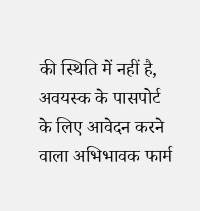की स्‍थिति में नहीं है, अवयस्‍क के पासपोर्ट के लिए आवेदन करने वाला अभिभावक फार्म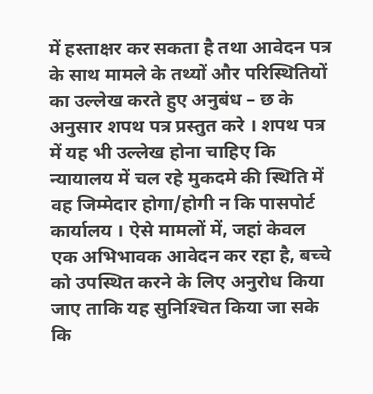में हस्‍ताक्षर कर सकता है तथा आवेदन पत्र के साथ मामले के तथ्‍यों और परिस्‍थितियों का उल्‍लेख करते हुए अनुबंध – छ के अनुसार शपथ पत्र प्रस्‍तुत करे । शपथ पत्र में यह भी उल्‍लेख होना चाहिए कि न्‍यायालय में चल रहे मुकदमे की स्‍थिति में वह जिम्‍मेदार होगा/होगी न कि पासपोर्ट कार्यालय । ऐसे मामलों में, जहां केवल एक अभिभावक आवेदन कर रहा है, बच्‍चे को उपस्‍थित करने के लिए अनुरोध किया जाए ताकि यह सुनिश्‍चित किया जा सके कि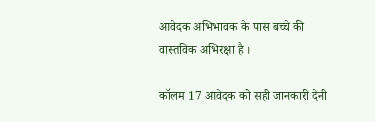आवेदक अभिभावक के पास बच्‍चे की वास्‍तविक अभिरक्षा है ।

कॉलम 17 आवेदक को सही जानकारी देनी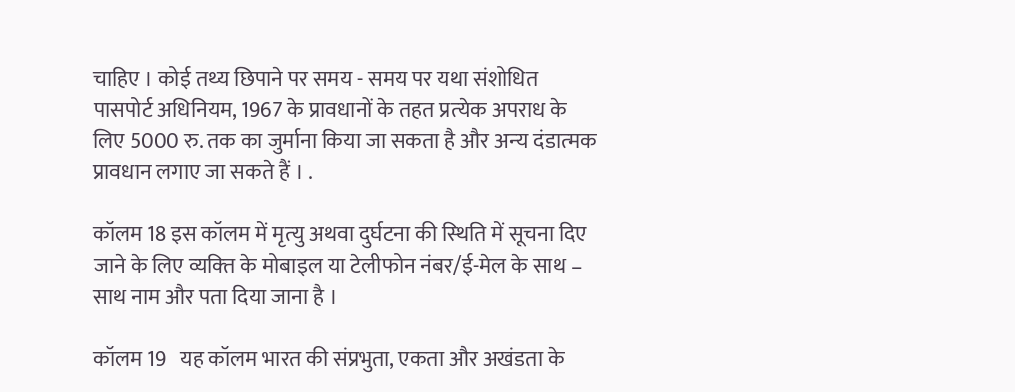चाहिए । कोई तथ्‍य छिपाने पर समय - समय पर यथा संशोधित पासपोर्ट अधिनियम, 1967 के प्रावधानों के तहत प्रत्‍येक अपराध के लिए 5000 रु. तक का जुर्माना किया जा सकता है और अन्‍य दंडात्‍मक प्रावधान लगाए जा सकते हैं । .

कॉलम 18 इस कॉलम में मृत्‍यु अथवा दुर्घटना की स्‍थिति में सूचना दिए जाने के लिए व्‍यक्‍ति के मोबाइल या टेलीफोन नंबर/ई-मेल के साथ – साथ नाम और पता दिया जाना है ।

कॉलम 19   यह कॉलम भारत की संप्रभुता, एकता और अखंडता के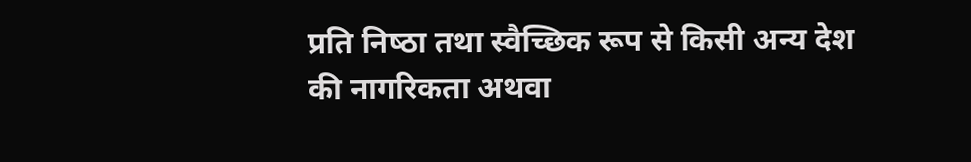प्रति निष्‍ठा तथा स्‍वैच्‍छिक रूप से किसी अन्‍य देश की नागरिकता अथवा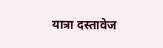यात्रा दस्तावेज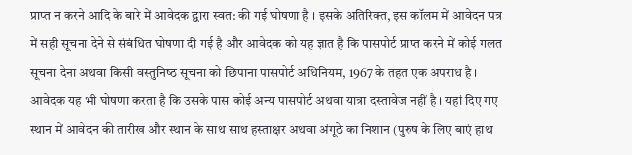प्राप्‍त न करने आदि के बारे में आवेदक द्वारा स्‍वत: की गई घोषणा है । इसके अतिरिक्‍त, इस कॉलम में आवेदन पत्र में सही सूचना देने से संबंधित घोषणा दी गई है और आवेदक को यह ज्ञात है कि पासपोर्ट प्राप्‍त करने में कोई गलत सूचना देना अथवा किसी वस्‍तुनिष्‍ठ सूचना को छिपाना पासपोर्ट अधिनियम, 1967 के तहत एक अपराध है । आवेदक यह भी घोषणा करता है कि उसके पास कोई अन्‍य पासपोर्ट अथवा यात्रा दस्‍तावेज नहीं है । यहां दिए गए स्‍थान में आवेदन की तारीख और स्‍थान के साथ साथ हस्‍ताक्षर अथवा अंगूठे का निशान (पुरुष के लिए बाएं हाथ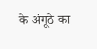के अंगूठे का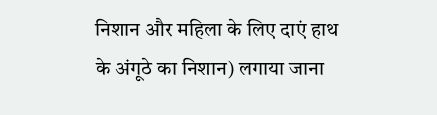निशान और महिला के लिए दाएं हाथ के अंगूठे का निशान) लगाया जाना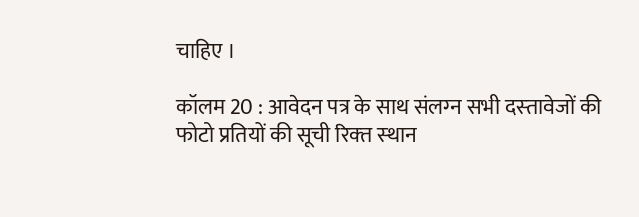चाहिए ।

कॉलम 20 : आवेदन पत्र के साथ संलग्‍न सभी दस्‍तावेजों की फोटो प्रतियों की सूची रिक्‍त स्‍थान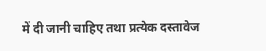में दी जानी चाहिए तथा प्रत्‍येक दस्‍तावेज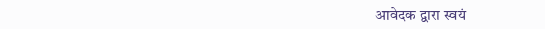आवेदक द्वारा स्‍वयं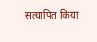सत्‍यापित किया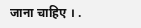जाना चाहिए । .